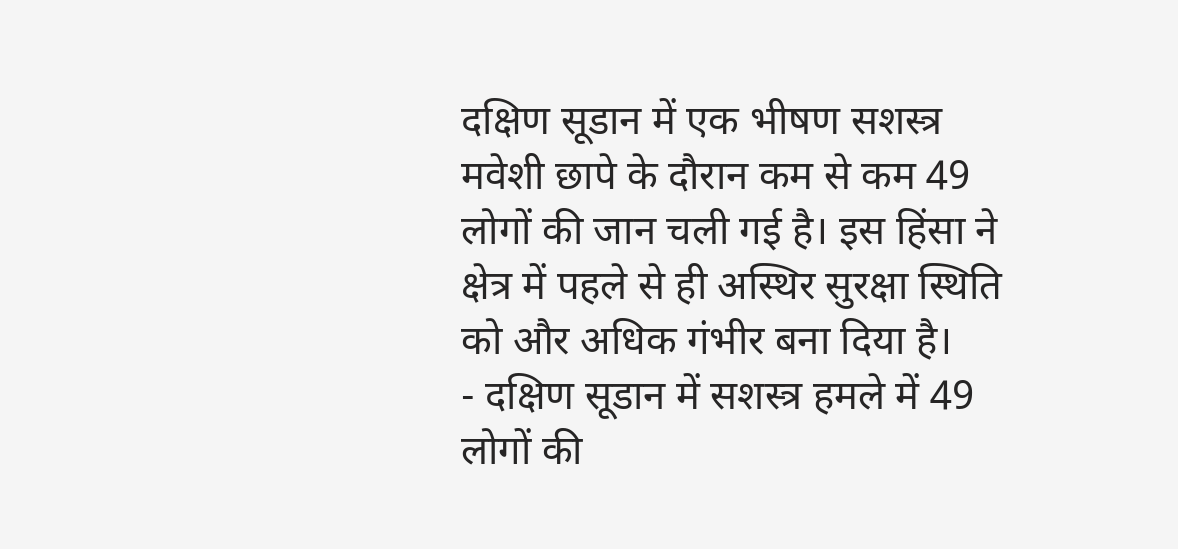दक्षिण सूडान में एक भीषण सशस्त्र मवेशी छापे के दौरान कम से कम 49 लोगों की जान चली गई है। इस हिंसा ने क्षेत्र में पहले से ही अस्थिर सुरक्षा स्थिति को और अधिक गंभीर बना दिया है।
- दक्षिण सूडान में सशस्त्र हमले में 49 लोगों की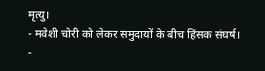मृत्यु।
- मवेशी चोरी को लेकर समुदायों के बीच हिंसक संघर्ष।
-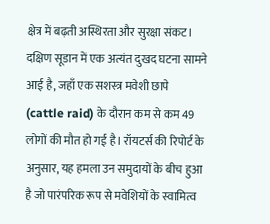क्षेत्र में बढ़ती अस्थिरता और सुरक्षा संकट।
दक्षिण सूडान में एक अत्यंत दुखद घटना सामने आई है, जहाँ एक सशस्त्र मवेशी छापे (cattle raid) के दौरान कम से कम 49 लोगों की मौत हो गई है। रॉयटर्स की रिपोर्ट के अनुसार, यह हमला उन समुदायों के बीच हुआ है जो पारंपरिक रूप से मवेशियों के स्वामित्व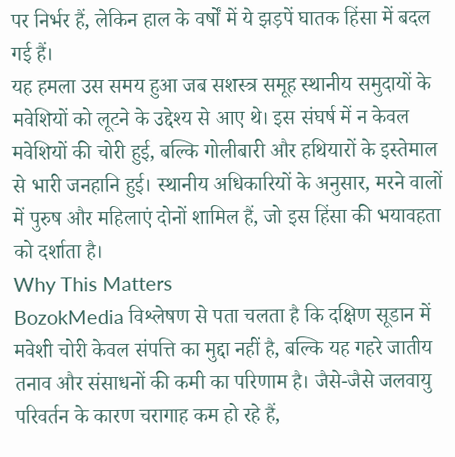पर निर्भर हैं, लेकिन हाल के वर्षों में ये झड़पें घातक हिंसा में बदल गई हैं।
यह हमला उस समय हुआ जब सशस्त्र समूह स्थानीय समुदायों के मवेशियों को लूटने के उद्देश्य से आए थे। इस संघर्ष में न केवल मवेशियों की चोरी हुई, बल्कि गोलीबारी और हथियारों के इस्तेमाल से भारी जनहानि हुई। स्थानीय अधिकारियों के अनुसार, मरने वालों में पुरुष और महिलाएं दोनों शामिल हैं, जो इस हिंसा की भयावहता को दर्शाता है।
Why This Matters
BozokMedia विश्लेषण से पता चलता है कि दक्षिण सूडान में मवेशी चोरी केवल संपत्ति का मुद्दा नहीं है, बल्कि यह गहरे जातीय तनाव और संसाधनों की कमी का परिणाम है। जैसे-जैसे जलवायु परिवर्तन के कारण चरागाह कम हो रहे हैं,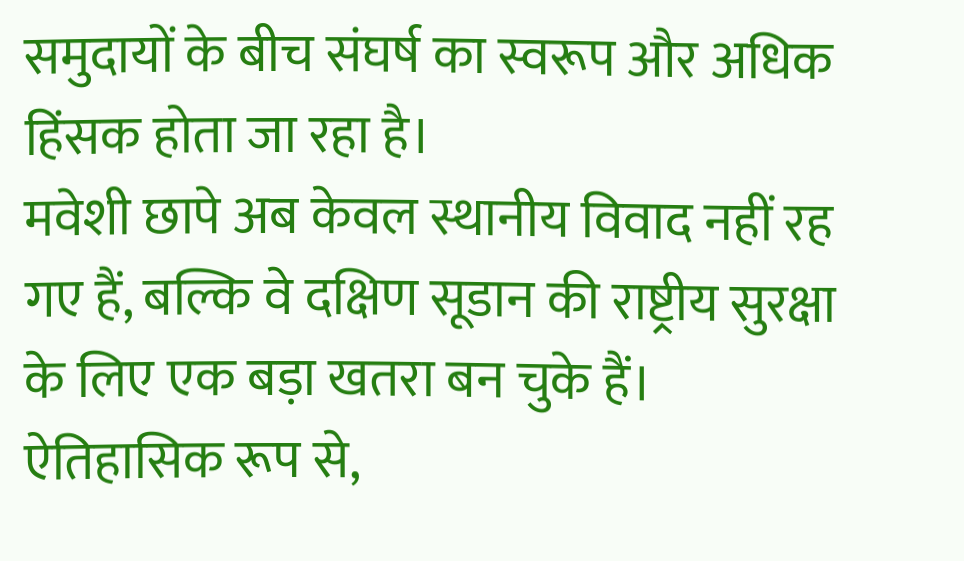समुदायों के बीच संघर्ष का स्वरूप और अधिक हिंसक होता जा रहा है।
मवेशी छापे अब केवल स्थानीय विवाद नहीं रह गए हैं, बल्कि वे दक्षिण सूडान की राष्ट्रीय सुरक्षा के लिए एक बड़ा खतरा बन चुके हैं।
ऐतिहासिक रूप से,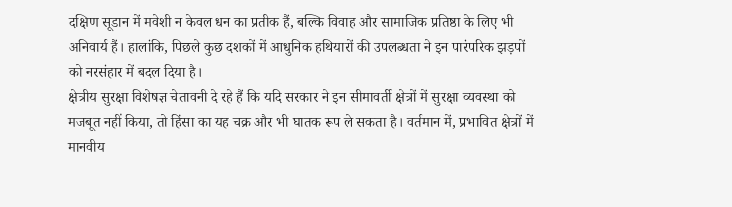दक्षिण सूडान में मवेशी न केवल धन का प्रतीक हैं, बल्कि विवाह और सामाजिक प्रतिष्ठा के लिए भी अनिवार्य हैं। हालांकि, पिछले कुछ दशकों में आधुनिक हथियारों की उपलब्धता ने इन पारंपरिक झड़पों को नरसंहार में बदल दिया है।
क्षेत्रीय सुरक्षा विशेषज्ञ चेतावनी दे रहे हैं कि यदि सरकार ने इन सीमावर्ती क्षेत्रों में सुरक्षा व्यवस्था को मजबूत नहीं किया, तो हिंसा का यह चक्र और भी घातक रूप ले सकता है। वर्तमान में, प्रभावित क्षेत्रों में मानवीय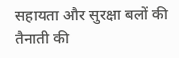सहायता और सुरक्षा बलों की तैनाती की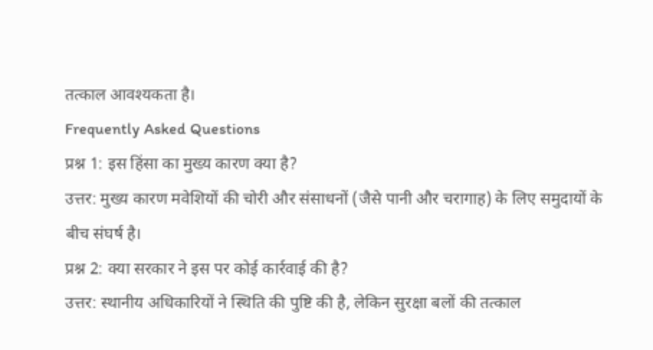तत्काल आवश्यकता है।
Frequently Asked Questions
प्रश्न 1: इस हिंसा का मुख्य कारण क्या है?
उत्तर: मुख्य कारण मवेशियों की चोरी और संसाधनों (जैसे पानी और चरागाह) के लिए समुदायों के बीच संघर्ष है।
प्रश्न 2: क्या सरकार ने इस पर कोई कार्रवाई की है?
उत्तर: स्थानीय अधिकारियों ने स्थिति की पुष्टि की है, लेकिन सुरक्षा बलों की तत्काल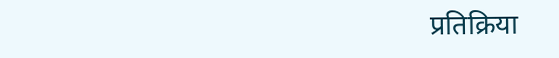प्रतिक्रिया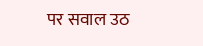पर सवाल उठ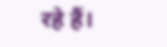रहे हैं।